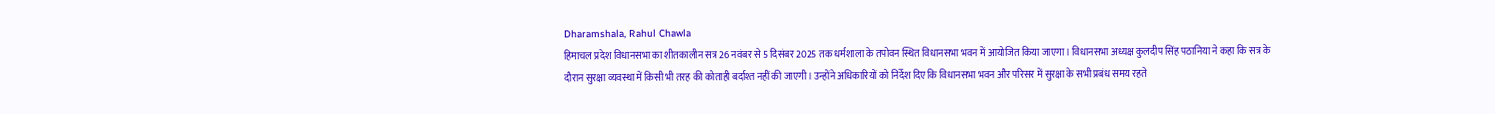Dharamshala, Rahul Chawla
हिमाचल प्रदेश विधानसभा का शीतकालीन सत्र 26 नवंबर से 5 दिसंबर 2025 तक धर्मशाला के तपोवन स्थित विधानसभा भवन में आयोजित किया जाएगा। विधानसभा अध्यक्ष कुलदीप सिंह पठानिया ने कहा कि सत्र के दौरान सुरक्षा व्यवस्था में किसी भी तरह की कोताही बर्दाश्त नहीं की जाएगी। उन्होंने अधिकारियों को निर्देश दिए कि विधानसभा भवन और परिसर में सुरक्षा के सभी प्रबंध समय रहते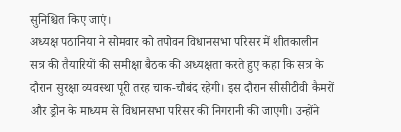सुनिश्चित किए जाएं।
अध्यक्ष पठानिया ने सोमवार को तपोवन विधानसभा परिसर में शीतकालीन सत्र की तैयारियों की समीक्षा बैठक की अध्यक्षता करते हुए कहा कि सत्र के दौरान सुरक्षा व्यवस्था पूरी तरह चाक-चौबंद रहेगी। इस दौरान सीसीटीवी कैमरों और ड्रोन के माध्यम से विधानसभा परिसर की निगरानी की जाएगी। उन्होंने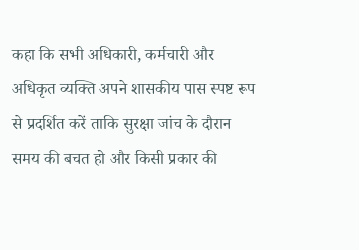कहा कि सभी अधिकारी, कर्मचारी और अधिकृत व्यक्ति अपने शासकीय पास स्पष्ट रूप से प्रदर्शित करें ताकि सुरक्षा जांच के दौरान समय की बचत हो और किसी प्रकार की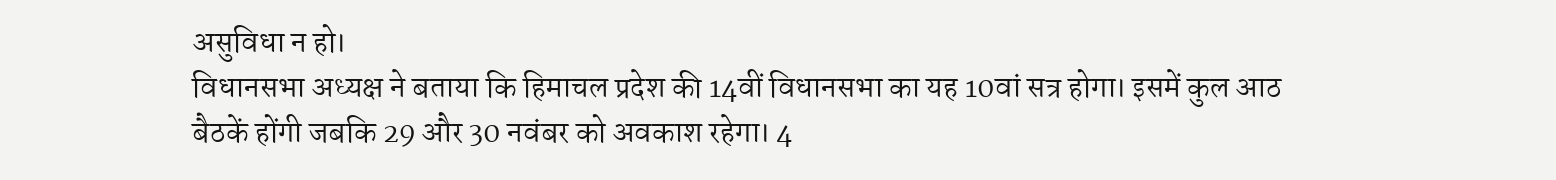असुविधा न हो।
विधानसभा अध्यक्ष ने बताया कि हिमाचल प्रदेश की 14वीं विधानसभा का यह 10वां सत्र होगा। इसमें कुल आठ बैठकें होंगी जबकि 29 और 30 नवंबर को अवकाश रहेगा। 4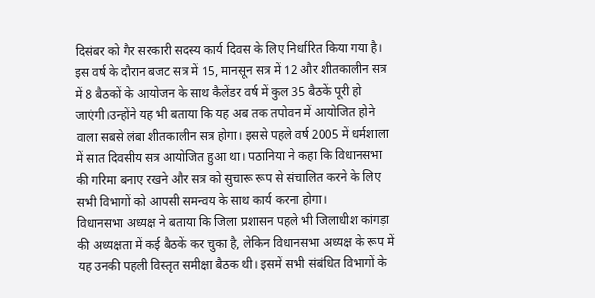दिसंबर को गैर सरकारी सदस्य कार्य दिवस के लिए निर्धारित किया गया है। इस वर्ष के दौरान बजट सत्र में 15, मानसून सत्र में 12 और शीतकालीन सत्र में 8 बैठकों के आयोजन के साथ कैलेंडर वर्ष में कुल 35 बैठकें पूरी हो जाएंगी।उन्होंने यह भी बताया कि यह अब तक तपोवन में आयोजित होने वाला सबसे लंबा शीतकालीन सत्र होगा। इससे पहले वर्ष 2005 में धर्मशाला में सात दिवसीय सत्र आयोजित हुआ था। पठानिया ने कहा कि विधानसभा की गरिमा बनाए रखने और सत्र को सुचारू रूप से संचालित करने के लिए सभी विभागों को आपसी समन्वय के साथ कार्य करना होगा।
विधानसभा अध्यक्ष ने बताया कि जिला प्रशासन पहले भी जिलाधीश कांगड़ा की अध्यक्षता में कई बैठकें कर चुका है, लेकिन विधानसभा अध्यक्ष के रूप में यह उनकी पहली विस्तृत समीक्षा बैठक थी। इसमें सभी संबंधित विभागों के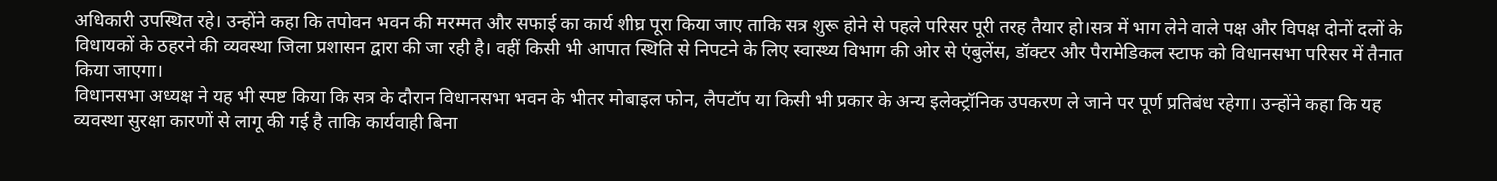अधिकारी उपस्थित रहे। उन्होंने कहा कि तपोवन भवन की मरम्मत और सफाई का कार्य शीघ्र पूरा किया जाए ताकि सत्र शुरू होने से पहले परिसर पूरी तरह तैयार हो।सत्र में भाग लेने वाले पक्ष और विपक्ष दोनों दलों के विधायकों के ठहरने की व्यवस्था जिला प्रशासन द्वारा की जा रही है। वहीं किसी भी आपात स्थिति से निपटने के लिए स्वास्थ्य विभाग की ओर से एंबुलेंस, डॉक्टर और पैरामेडिकल स्टाफ को विधानसभा परिसर में तैनात किया जाएगा।
विधानसभा अध्यक्ष ने यह भी स्पष्ट किया कि सत्र के दौरान विधानसभा भवन के भीतर मोबाइल फोन, लैपटॉप या किसी भी प्रकार के अन्य इलेक्ट्रॉनिक उपकरण ले जाने पर पूर्ण प्रतिबंध रहेगा। उन्होंने कहा कि यह व्यवस्था सुरक्षा कारणों से लागू की गई है ताकि कार्यवाही बिना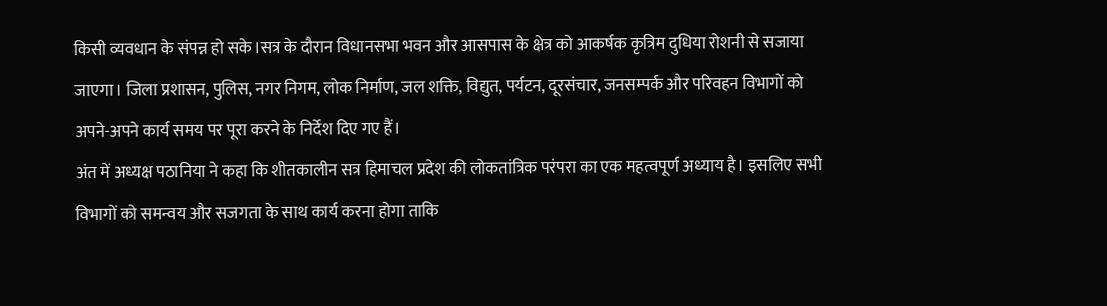किसी व्यवधान के संपन्न हो सके।सत्र के दौरान विधानसभा भवन और आसपास के क्षेत्र को आकर्षक कृत्रिम दुधिया रोशनी से सजाया जाएगा। जिला प्रशासन, पुलिस, नगर निगम, लोक निर्माण, जल शक्ति, विद्युत, पर्यटन, दूरसंचार, जनसम्पर्क और परिवहन विभागों को अपने-अपने कार्य समय पर पूरा करने के निर्देश दिए गए हैं।
अंत में अध्यक्ष पठानिया ने कहा कि शीतकालीन सत्र हिमाचल प्रदेश की लोकतांत्रिक परंपरा का एक महत्वपूर्ण अध्याय है। इसलिए सभी विभागों को समन्वय और सजगता के साथ कार्य करना होगा ताकि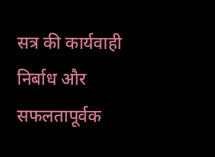सत्र की कार्यवाही निर्बाध और सफलतापूर्वक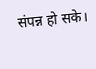संपन्न हो सके।